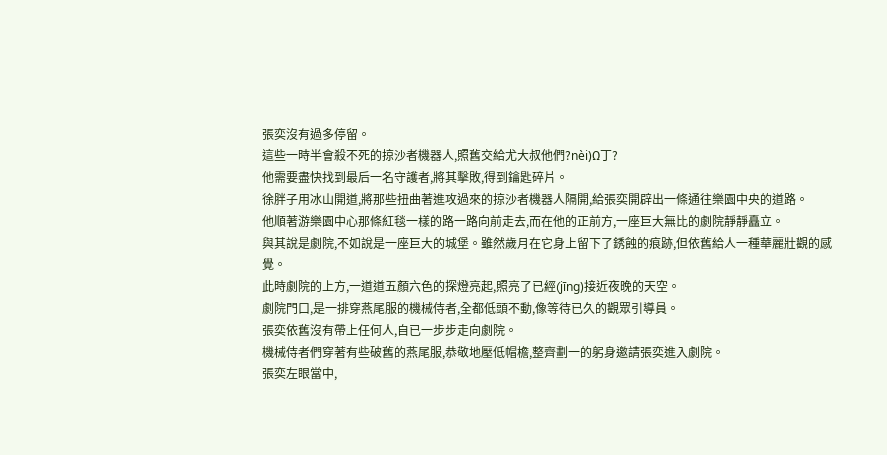張奕沒有過多停留。
這些一時半會殺不死的掠沙者機器人,照舊交給尤大叔他們?nèi)Ω丁?
他需要盡快找到最后一名守護者,將其擊敗,得到鑰匙碎片。
徐胖子用冰山開道,將那些扭曲著進攻過來的掠沙者機器人隔開,給張奕開辟出一條通往樂園中央的道路。
他順著游樂園中心那條紅毯一樣的路一路向前走去,而在他的正前方,一座巨大無比的劇院靜靜矗立。
與其說是劇院,不如說是一座巨大的城堡。雖然歲月在它身上留下了銹蝕的痕跡,但依舊給人一種華麗壯觀的感覺。
此時劇院的上方,一道道五顏六色的探燈亮起,照亮了已經(jīng)接近夜晚的天空。
劇院門口,是一排穿燕尾服的機械侍者,全都低頭不動,像等待已久的觀眾引導員。
張奕依舊沒有帶上任何人,自已一步步走向劇院。
機械侍者們穿著有些破舊的燕尾服,恭敬地壓低帽檐,整齊劃一的躬身邀請張奕進入劇院。
張奕左眼當中,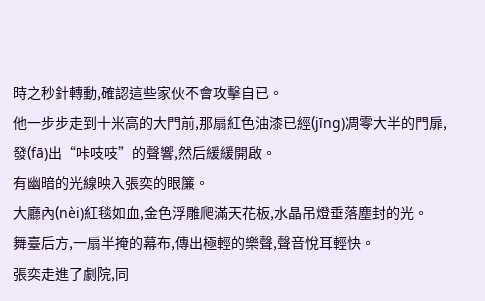時之秒針轉動,確認這些家伙不會攻擊自已。
他一步步走到十米高的大門前,那扇紅色油漆已經(jīng)凋零大半的門扉,發(fā)出“咔吱吱”的聲響,然后緩緩開啟。
有幽暗的光線映入張奕的眼簾。
大廳內(nèi)紅毯如血,金色浮雕爬滿天花板,水晶吊燈垂落塵封的光。
舞臺后方,一扇半掩的幕布,傳出極輕的樂聲,聲音悅耳輕快。
張奕走進了劇院,同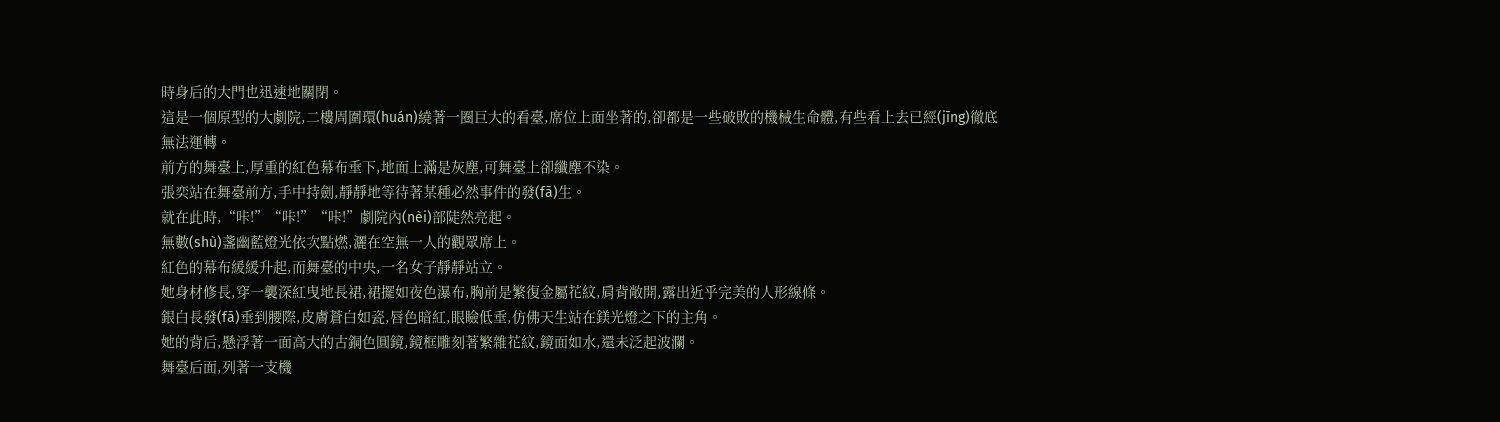時身后的大門也迅速地關閉。
這是一個原型的大劇院,二樓周圍環(huán)繞著一圈巨大的看臺,席位上面坐著的,卻都是一些破敗的機械生命體,有些看上去已經(jīng)徹底無法運轉。
前方的舞臺上,厚重的紅色幕布垂下,地面上滿是灰塵,可舞臺上卻纖塵不染。
張奕站在舞臺前方,手中持劍,靜靜地等待著某種必然事件的發(fā)生。
就在此時,“咔!”“咔!”“咔!”劇院內(nèi)部陡然亮起。
無數(shù)盞幽藍燈光依次點燃,灑在空無一人的觀眾席上。
紅色的幕布緩緩升起,而舞臺的中央,一名女子靜靜站立。
她身材修長,穿一襲深紅曳地長裙,裙擺如夜色瀑布,胸前是繁復金屬花紋,肩背敞開,露出近乎完美的人形線條。
銀白長發(fā)垂到腰際,皮膚蒼白如瓷,唇色暗紅,眼瞼低垂,仿佛天生站在鎂光燈之下的主角。
她的背后,懸浮著一面高大的古銅色圓鏡,鏡框雕刻著繁雜花紋,鏡面如水,還未泛起波瀾。
舞臺后面,列著一支機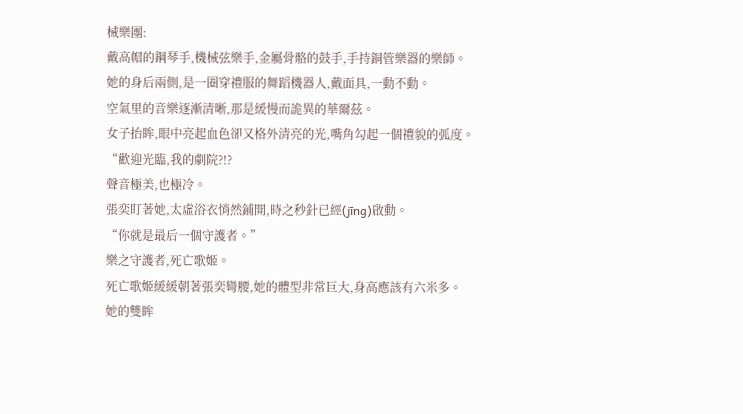械樂團:
戴高帽的鋼琴手,機械弦樂手,金屬骨骼的鼓手,手持銅管樂器的樂師。
她的身后兩側,是一圈穿禮服的舞蹈機器人,戴面具,一動不動。
空氣里的音樂逐漸清晰,那是緩慢而詭異的華爾茲。
女子抬眸,眼中亮起血色卻又格外清亮的光,嘴角勾起一個禮貌的弧度。
“歡迎光臨,我的劇院?!?
聲音極美,也極冷。
張奕盯著她,太虛浴衣悄然鋪開,時之秒針已經(jīng)啟動。
“你就是最后一個守護者。”
樂之守護者,死亡歌姬。
死亡歌姬緩緩朝著張奕彎腰,她的體型非常巨大,身高應該有六米多。
她的雙眸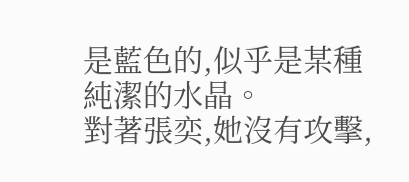是藍色的,似乎是某種純潔的水晶。
對著張奕,她沒有攻擊,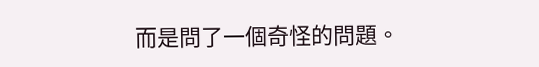而是問了一個奇怪的問題。